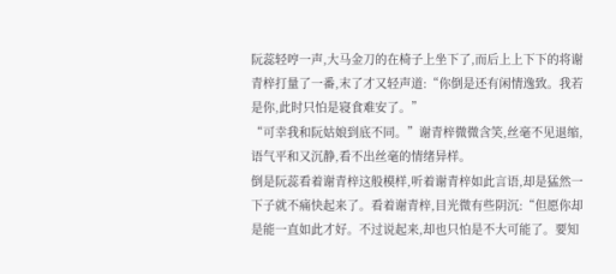阮蕊轻哼一声,大马金刀的在椅子上坐下了,而后上上下下的将谢青梓打量了一番,末了才又轻声道:“你倒是还有闲情逸致。我若是你,此时只怕是寝食难安了。”
“可幸我和阮姑娘到底不同。”谢青梓微微含笑,丝毫不见退缩,语气平和又沉静,看不出丝毫的情绪异样。
倒是阮蕊看着谢青梓这般模样,听着谢青梓如此言语,却是猛然一下子就不痛快起来了。看着谢青梓,目光微有些阴沉:“但愿你却是能一直如此才好。不过说起来,却也只怕是不大可能了。要知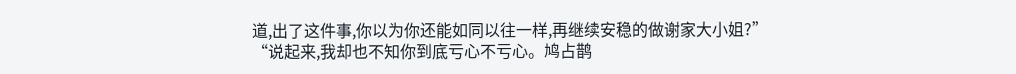道,出了这件事,你以为你还能如同以往一样,再继续安稳的做谢家大小姐?”
“说起来,我却也不知你到底亏心不亏心。鸠占鹊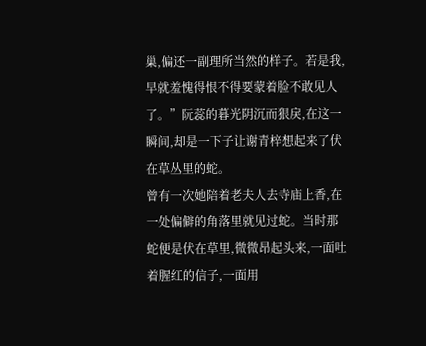巢,偏还一副理所当然的样子。若是我,早就羞愧得恨不得要蒙着脸不敢见人了。”阮蕊的暮光阴沉而狠戾,在这一瞬间,却是一下子让谢青梓想起来了伏在草丛里的蛇。
曾有一次她陪着老夫人去寺庙上香,在一处偏僻的角落里就见过蛇。当时那蛇便是伏在草里,微微昂起头来,一面吐着腥红的信子,一面用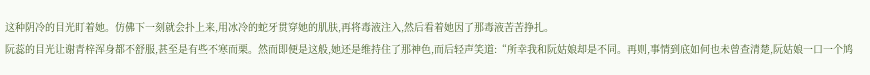这种阴冷的目光盯着她。仿佛下一刻就会扑上来,用冰冷的蛇牙贯穿她的肌肤,再将毒液注入,然后看着她因了那毒液苦苦挣扎。
阮蕊的目光让谢青梓浑身都不舒服,甚至是有些不寒而栗。然而即便是这般,她还是维持住了那神色,而后轻声笑道:“所幸我和阮姑娘却是不同。再则,事情到底如何也未曾查清楚,阮姑娘一口一个鸠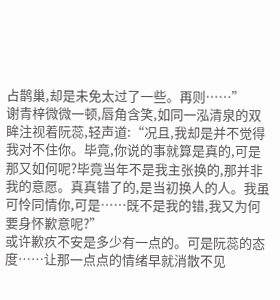占鹊巢,却是未免太过了一些。再则……”
谢青梓微微一顿,唇角含笑,如同一泓清泉的双眸注视着阮蕊,轻声道:“况且,我却是并不觉得我对不住你。毕竟,你说的事就算是真的,可是那又如何呢?毕竟当年不是我主张换的,那并非我的意愿。真真错了的,是当初换人的人。我虽可怜同情你,可是……既不是我的错,我又为何要身怀歉意呢?”
或许歉疚不安是多少有一点的。可是阮蕊的态度……让那一点点的情绪早就消散不见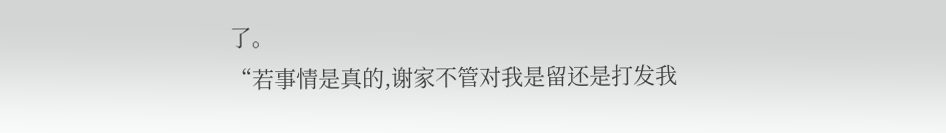了。
“若事情是真的,谢家不管对我是留还是打发我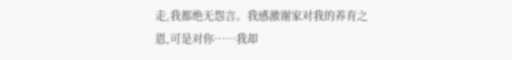走,我都绝无怨言。我感激谢家对我的养育之恩,可是对你……我却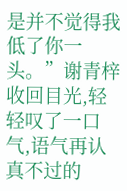是并不觉得我低了你一头。”谢青梓收回目光,轻轻叹了一口气,语气再认真不过的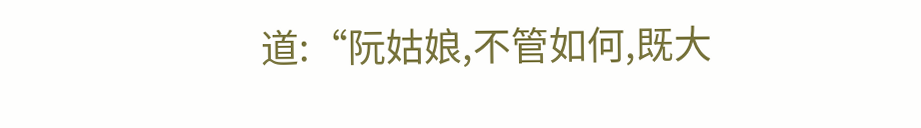道:“阮姑娘,不管如何,既大